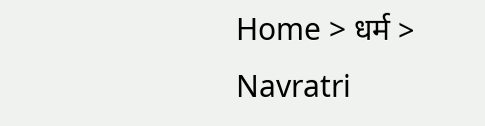Home > धर्म > Navratri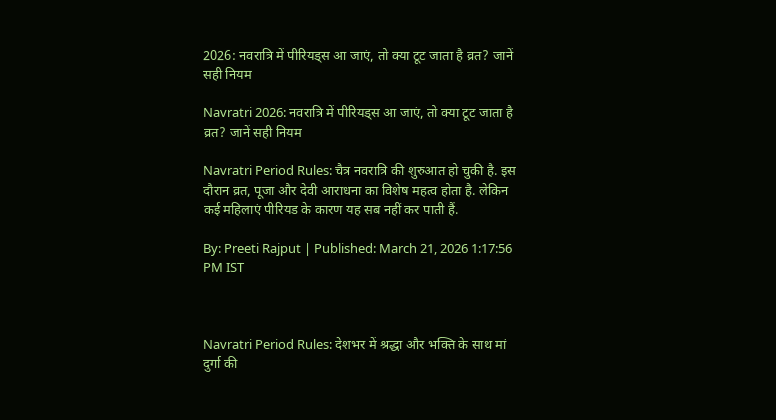2026: नवरात्रि में पीरियड्स आ जाएं, तो क्या टूट जाता है व्रत? जानें सही नियम

Navratri 2026: नवरात्रि में पीरियड्स आ जाएं, तो क्या टूट जाता है व्रत? जानें सही नियम

Navratri Period Rules: चैत्र नवरात्रि की शुरुआत हो चुकी है. इस दौरान व्रत, पूजा और देवी आराधना का विशेष महत्व होता है. लेकिन कई महिलाएं पीरियड के कारण यह सब नहीं कर पाती हैं.

By: Preeti Rajput | Published: March 21, 2026 1:17:56 PM IST



Navratri Period Rules: देशभर में श्रद्धा और भक्ति के साथ मां दुर्गा की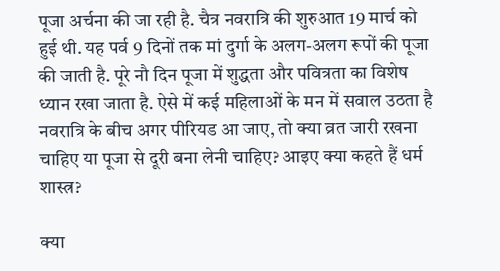पूजा अर्चना की जा रही है. चैत्र नवरात्रि की शुरुआत 19 मार्च को हुई थी. यह पर्व 9 दिनों तक मां दुर्गा के अलग-अलग रूपों की पूजा की जाती है. पूरे नौ दिन पूजा में शुद्धता और पवित्रता का विशेष ध्यान रखा जाता है. ऐसे में कई महिलाओं के मन में सवाल उठता है नवरात्रि के बीच अगर पीरियड आ जाए, तो क्या व्रत जारी रखना चाहिए या पूजा से दूरी बना लेनी चाहिए? आइए क्या कहते हैं धर्म शास्त्र?

क्या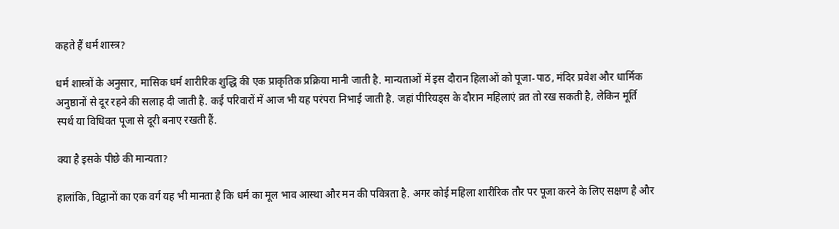कहते हैं धर्म शास्त्र?

धर्म शास्त्रों के अनुसार, मासिक धर्म शारीरिक शुद्धि की एक प्राकृतिक प्रक्रिया मानी जाती है. मान्यताओं में इस दौरान हिलाओं को पूजा-पाठ, मंदिर प्रवेश और धार्मिक अनुष्ठानों से दूर रहने की सलाह दी जाती है. कई परिवारों में आज भी यह परंपरा निभाई जाती है. जहां पीरियड्स के दौरान महिलाएं व्रत तो रख सकती है, लेकिन मूर्ति स्पर्थ या विधिवत पूजा से दूरी बनाए रखती हैं.

क्या है इसके पीछे की मान्यता?

हालांकि, विद्वानों का एक वर्ग यह भी मानता है कि धर्म का मूल भाव आस्था और मन की पवित्रता है. अगर कोई महिला शारीरिक तौर पर पूजा करने के लिए सक्षण है और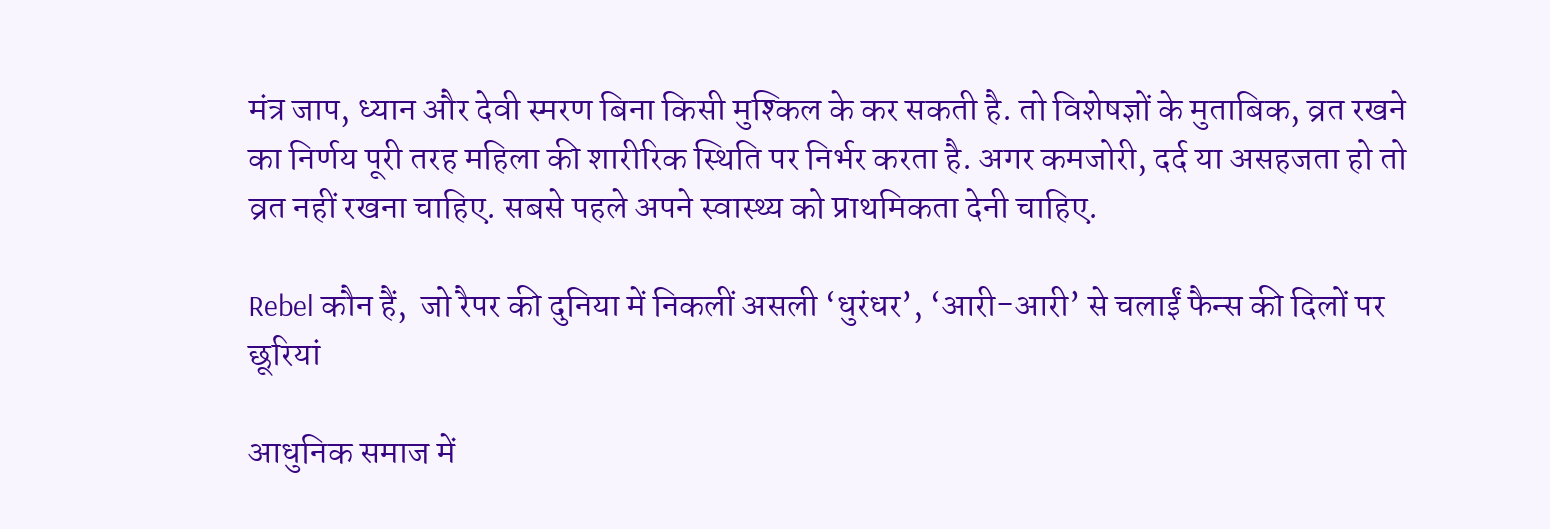मंत्र जाप, ध्यान और देवी स्मरण बिना किसी मुश्किल के कर सकती है. तो विशेषज्ञों के मुताबिक, व्रत रखने का निर्णय पूरी तरह महिला की शारीरिक स्थिति पर निर्भर करता है. अगर कमजोरी, दर्द या असहजता हो तो व्रत नहीं रखना चाहिए. सबसे पहले अपने स्वास्थ्य को प्राथमिकता देनी चाहिए.

Rebel कौन हैं,  जो रैपर की दुनिया में निकलीं असली ‘धुरंधर’, ‘आरी-आरी’ से चलाईं फैन्स की दिलों पर छूरियां

आधुनिक समाज में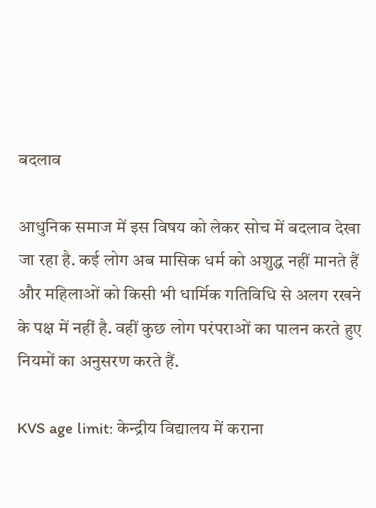बदलाव

आधुनिक समाज में इस विषय को लेकर सोच में बदलाव देखा जा रहा है. कई लोग अब मासिक धर्म को अशुद्ध नहीं मानते हैं और महिलाओं को किसी भी धार्मिक गतिविधि से अलग रखने के पक्ष में नहीं है. वहीं कुछ लोग परंपराओं का पालन करते हुए नियमों का अनुसरण करते हैं.

KVS age limit: केन्द्रीय विद्यालय में कराना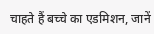चाहते हैं बच्चे का एडमिशन, जानें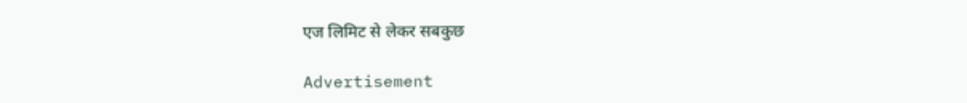एज लिमिट से लेकर सबकुछ

Advertisement